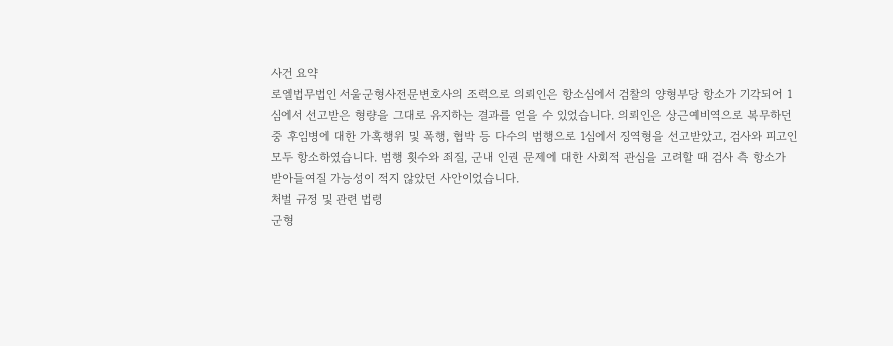사건 요약
로엘법무법인 서울군형사전문변호사의 조력으로 의뢰인은 항소심에서 검찰의 양형부당 항소가 기각되어 1심에서 선고받은 형량을 그대로 유지하는 결과를 얻을 수 있었습니다. 의뢰인은 상근예비역으로 복무하던 중 후임병에 대한 가혹행위 및 폭행, 협박 등 다수의 범행으로 1심에서 징역형을 선고받았고, 검사와 피고인 모두 항소하였습니다. 범행 횟수와 죄질, 군내 인권 문제에 대한 사회적 관심을 고려할 때 검사 측 항소가 받아들여질 가능성이 적지 않았던 사안이었습니다.
처벌 규정 및 관련 법령
군형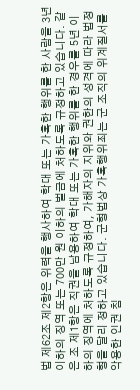법 제62조 제2항은 위력을 행사하여 학대 또는 가혹한 행위를 한 사람을 3년 이하의 징역 또는 700만 원 이하의 벌금에 처하도록 규정하고 있습니다. 같은 조 제1항은 직권을 남용하여 학대 또는 가혹한 행위를 한 경우를 5년 이하의 징역에 처하도록 규정하여, 가해자의 지위와 권한의 성격에 따라 법정형을 달리 정하고 있습니다. 군형법상 가혹행위죄는 군 조직의 위계질서를 악용한 인권 침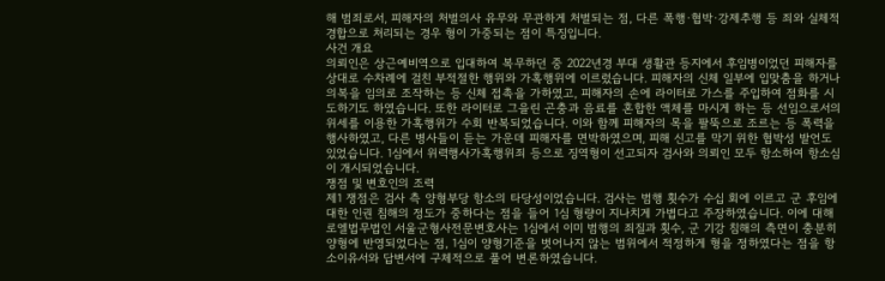해 범죄로서, 피해자의 처벌의사 유무와 무관하게 처벌되는 점, 다른 폭행·협박·강제추행 등 죄와 실체적 경합으로 처리되는 경우 형이 가중되는 점이 특징입니다.
사건 개요
의뢰인은 상근예비역으로 입대하여 복무하던 중 2022년경 부대 생활관 등지에서 후임병이었던 피해자를 상대로 수차례에 걸친 부적절한 행위와 가혹행위에 이르렀습니다. 피해자의 신체 일부에 입맞춤을 하거나 의복을 임의로 조작하는 등 신체 접촉을 가하였고, 피해자의 손에 라이터로 가스를 주입하여 점화를 시도하기도 하였습니다. 또한 라이터로 그을린 곤충과 음료를 혼합한 액체를 마시게 하는 등 선임으로서의 위세를 이용한 가혹행위가 수회 반복되었습니다. 이와 함께 피해자의 목을 팔뚝으로 조르는 등 폭력을 행사하였고, 다른 병사들이 듣는 가운데 피해자를 면박하였으며, 피해 신고를 막기 위한 협박성 발언도 있었습니다. 1심에서 위력행사가혹행위죄 등으로 징역형이 선고되자 검사와 의뢰인 모두 항소하여 항소심이 개시되었습니다.
쟁점 및 변호인의 조력
제1 쟁점은 검사 측 양형부당 항소의 타당성이었습니다. 검사는 범행 횟수가 수십 회에 이르고 군 후임에 대한 인권 침해의 정도가 중하다는 점을 들어 1심 형량이 지나치게 가볍다고 주장하였습니다. 이에 대해 로엘법무법인 서울군형사전문변호사는 1심에서 이미 범행의 죄질과 횟수, 군 기강 침해의 측면이 충분히 양형에 반영되었다는 점, 1심이 양형기준을 벗어나지 않는 범위에서 적정하게 형을 정하였다는 점을 항소이유서와 답변서에 구체적으로 풀어 변론하였습니다.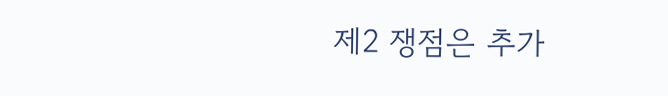제2 쟁점은 추가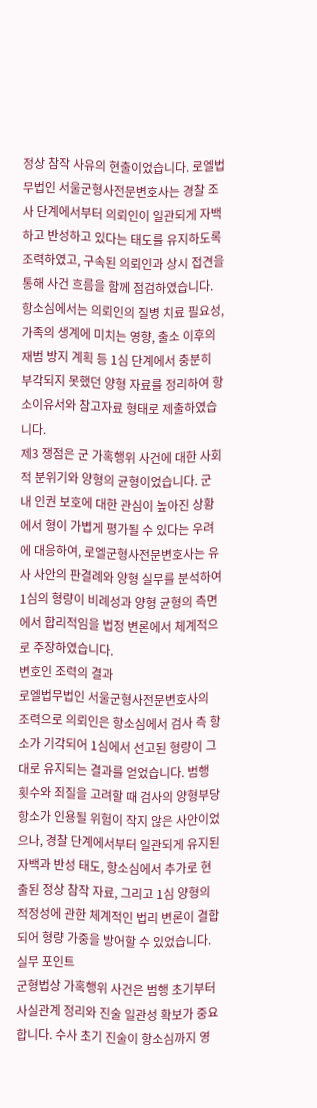정상 참작 사유의 현출이었습니다. 로엘법무법인 서울군형사전문변호사는 경찰 조사 단계에서부터 의뢰인이 일관되게 자백하고 반성하고 있다는 태도를 유지하도록 조력하였고, 구속된 의뢰인과 상시 접견을 통해 사건 흐름을 함께 점검하였습니다. 항소심에서는 의뢰인의 질병 치료 필요성, 가족의 생계에 미치는 영향, 출소 이후의 재범 방지 계획 등 1심 단계에서 충분히 부각되지 못했던 양형 자료를 정리하여 항소이유서와 참고자료 형태로 제출하였습니다.
제3 쟁점은 군 가혹행위 사건에 대한 사회적 분위기와 양형의 균형이었습니다. 군 내 인권 보호에 대한 관심이 높아진 상황에서 형이 가볍게 평가될 수 있다는 우려에 대응하여, 로엘군형사전문변호사는 유사 사안의 판결례와 양형 실무를 분석하여 1심의 형량이 비례성과 양형 균형의 측면에서 합리적임을 법정 변론에서 체계적으로 주장하였습니다.
변호인 조력의 결과
로엘법무법인 서울군형사전문변호사의 조력으로 의뢰인은 항소심에서 검사 측 항소가 기각되어 1심에서 선고된 형량이 그대로 유지되는 결과를 얻었습니다. 범행 횟수와 죄질을 고려할 때 검사의 양형부당 항소가 인용될 위험이 작지 않은 사안이었으나, 경찰 단계에서부터 일관되게 유지된 자백과 반성 태도, 항소심에서 추가로 현출된 정상 참작 자료, 그리고 1심 양형의 적정성에 관한 체계적인 법리 변론이 결합되어 형량 가중을 방어할 수 있었습니다.
실무 포인트
군형법상 가혹행위 사건은 범행 초기부터 사실관계 정리와 진술 일관성 확보가 중요합니다. 수사 초기 진술이 항소심까지 영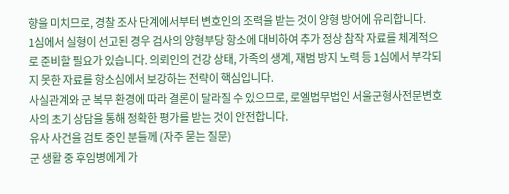향을 미치므로, 경찰 조사 단계에서부터 변호인의 조력을 받는 것이 양형 방어에 유리합니다.
1심에서 실형이 선고된 경우 검사의 양형부당 항소에 대비하여 추가 정상 참작 자료를 체계적으로 준비할 필요가 있습니다. 의뢰인의 건강 상태, 가족의 생계, 재범 방지 노력 등 1심에서 부각되지 못한 자료를 항소심에서 보강하는 전략이 핵심입니다.
사실관계와 군 복무 환경에 따라 결론이 달라질 수 있으므로, 로엘법무법인 서울군형사전문변호사의 초기 상담을 통해 정확한 평가를 받는 것이 안전합니다.
유사 사건을 검토 중인 분들께 (자주 묻는 질문)
군 생활 중 후임병에게 가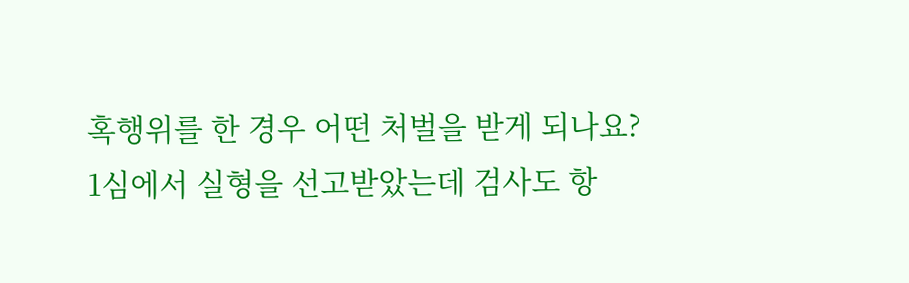혹행위를 한 경우 어떤 처벌을 받게 되나요?
1심에서 실형을 선고받았는데 검사도 항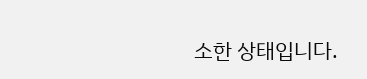소한 상태입니다.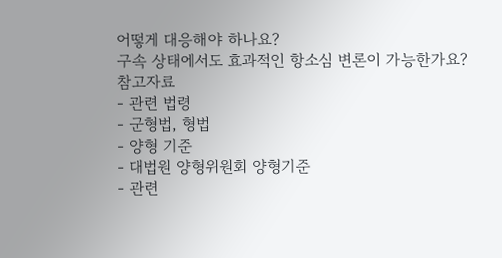어떻게 대응해야 하나요?
구속 상태에서도 효과적인 항소심 변론이 가능한가요?
참고자료
- 관련 법령
- 군형법, 형법
- 양형 기준
- 대법원 양형위원회 양형기준
- 관련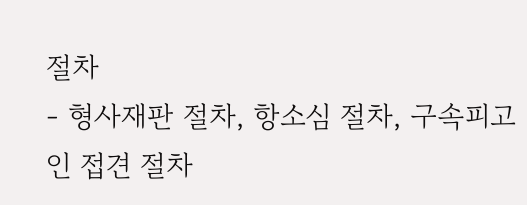절차
- 형사재판 절차, 항소심 절차, 구속피고인 접견 절차